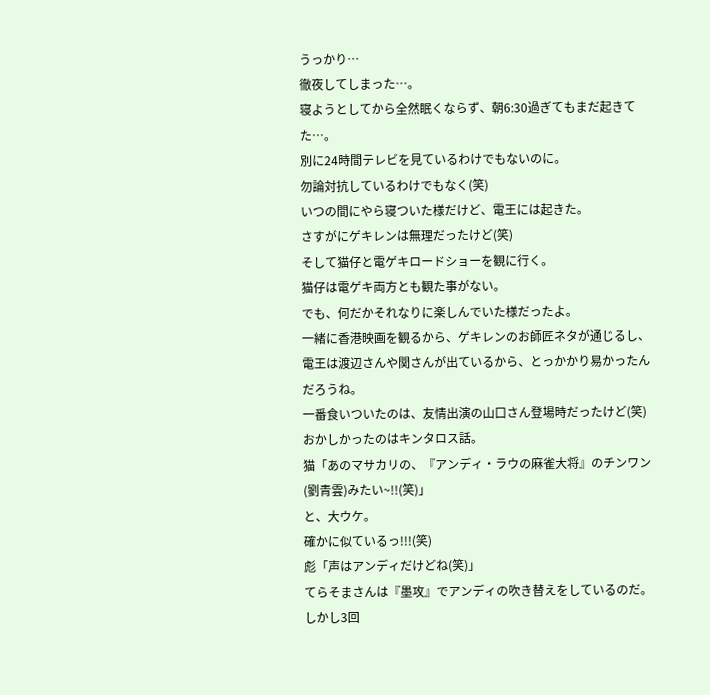うっかり…
徹夜してしまった…。
寝ようとしてから全然眠くならず、朝6:30過ぎてもまだ起きてた…。
別に24時間テレビを見ているわけでもないのに。
勿論対抗しているわけでもなく(笑)
いつの間にやら寝ついた様だけど、電王には起きた。
さすがにゲキレンは無理だったけど(笑)
そして猫仔と電ゲキロードショーを観に行く。
猫仔は電ゲキ両方とも観た事がない。
でも、何だかそれなりに楽しんでいた様だったよ。
一緒に香港映画を観るから、ゲキレンのお師匠ネタが通じるし、電王は渡辺さんや関さんが出ているから、とっかかり易かったんだろうね。
一番食いついたのは、友情出演の山口さん登場時だったけど(笑)
おかしかったのはキンタロス話。
猫「あのマサカリの、『アンディ・ラウの麻雀大将』のチンワン(劉青雲)みたい~!!(笑)」
と、大ウケ。
確かに似ているっ!!!(笑)
彪「声はアンディだけどね(笑)」
てらそまさんは『墨攻』でアンディの吹き替えをしているのだ。
しかし3回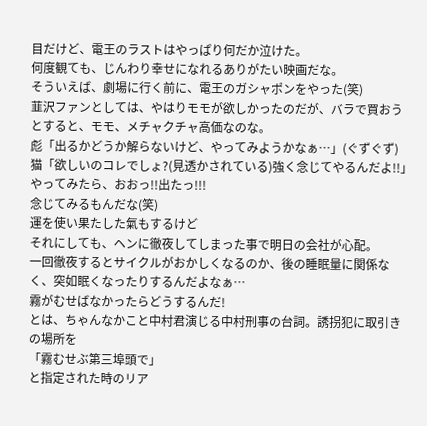目だけど、電王のラストはやっぱり何だか泣けた。
何度観ても、じんわり幸せになれるありがたい映画だな。
そういえば、劇場に行く前に、電王のガシャポンをやった(笑)
韮沢ファンとしては、やはりモモが欲しかったのだが、バラで買おうとすると、モモ、メチャクチャ高価なのな。
彪「出るかどうか解らないけど、やってみようかなぁ…」(ぐずぐず)
猫「欲しいのコレでしょ?(見透かされている)強く念じてやるんだよ!!」
やってみたら、おおっ!!出たっ!!!
念じてみるもんだな(笑)
運を使い果たした氣もするけど
それにしても、ヘンに徹夜してしまった事で明日の会社が心配。
一回徹夜するとサイクルがおかしくなるのか、後の睡眠量に関係なく、突如眠くなったりするんだよなぁ…
霧がむせばなかったらどうするんだ!
とは、ちゃんなかこと中村君演じる中村刑事の台詞。誘拐犯に取引きの場所を
「霧むせぶ第三埠頭で」
と指定された時のリア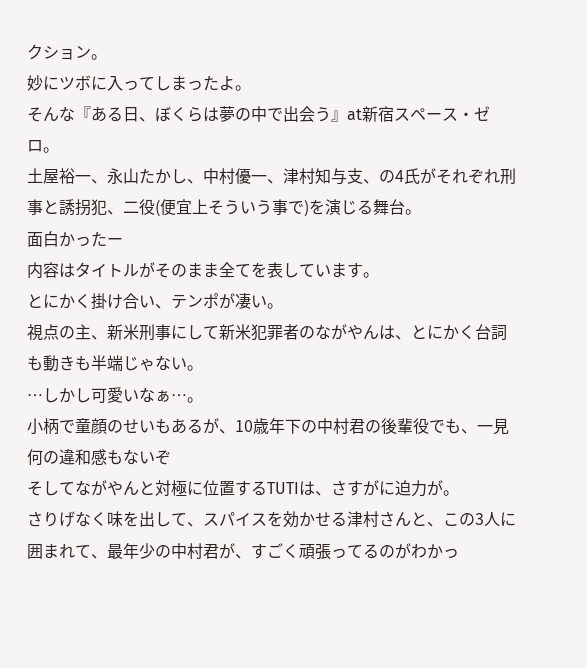クション。
妙にツボに入ってしまったよ。
そんな『ある日、ぼくらは夢の中で出会う』at新宿スペース・ゼロ。
土屋裕一、永山たかし、中村優一、津村知与支、の4氏がそれぞれ刑事と誘拐犯、二役(便宜上そういう事で)を演じる舞台。
面白かったー
内容はタイトルがそのまま全てを表しています。
とにかく掛け合い、テンポが凄い。
視点の主、新米刑事にして新米犯罪者のながやんは、とにかく台詞も動きも半端じゃない。
…しかし可愛いなぁ…。
小柄で童顔のせいもあるが、10歳年下の中村君の後輩役でも、一見何の違和感もないぞ
そしてながやんと対極に位置するTUTIは、さすがに迫力が。
さりげなく味を出して、スパイスを効かせる津村さんと、この3人に囲まれて、最年少の中村君が、すごく頑張ってるのがわかっ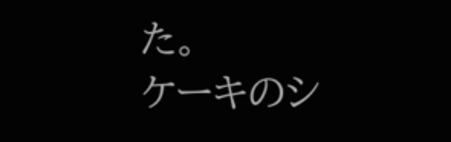た。
ケーキのシ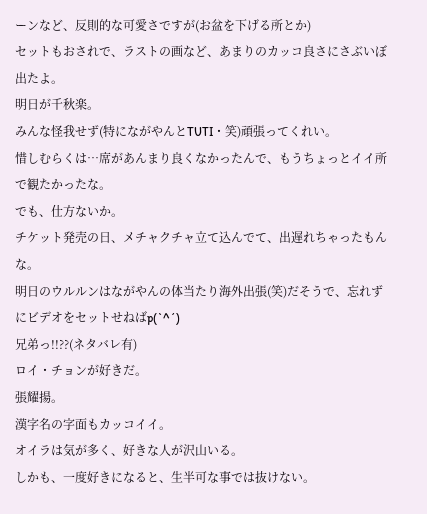ーンなど、反則的な可愛さですが(お盆を下げる所とか)
セットもおされで、ラストの画など、あまりのカッコ良さにさぶいぼ出たよ。
明日が千秋楽。
みんな怪我せず(特にながやんとTUTI・笑)頑張ってくれい。
惜しむらくは…席があんまり良くなかったんで、もうちょっとイイ所で観たかったな。
でも、仕方ないか。
チケット発売の日、メチャクチャ立て込んでて、出遅れちゃったもんな。
明日のウルルンはながやんの体当たり海外出張(笑)だそうで、忘れずにビデオをセットせねばp(`^´)
兄弟っ!!??(ネタバレ有)
ロイ・チョンが好きだ。
張耀揚。
漢字名の字面もカッコイイ。
オイラは気が多く、好きな人が沢山いる。
しかも、一度好きになると、生半可な事では抜けない。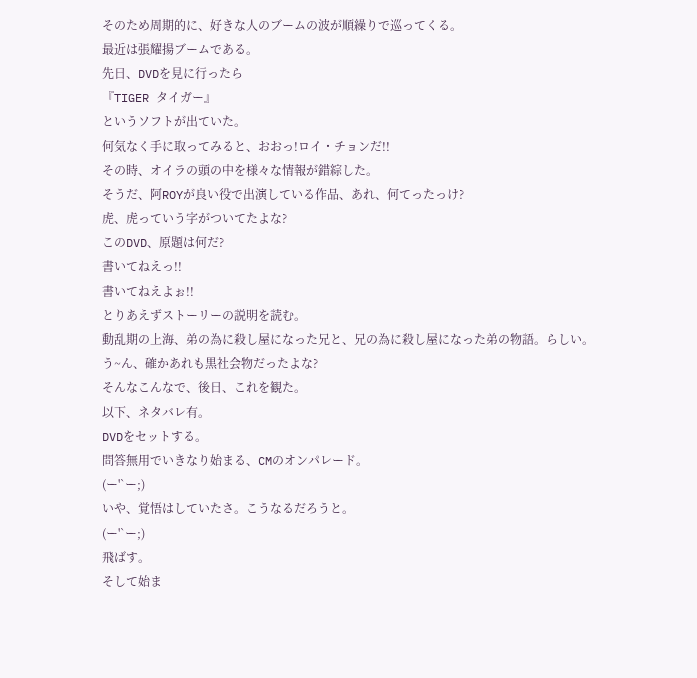そのため周期的に、好きな人のブームの波が順繰りで巡ってくる。
最近は張耀揚ブームである。
先日、DVDを見に行ったら
『TIGER タイガー』
というソフトが出ていた。
何気なく手に取ってみると、おおっ!ロイ・チョンだ!!
その時、オイラの頭の中を様々な情報が錯綜した。
そうだ、阿ROYが良い役で出演している作品、あれ、何てったっけ?
虎、虎っていう字がついてたよな?
このDVD、原題は何だ?
書いてねえっ!!
書いてねえよぉ!!
とりあえずストーリーの説明を読む。
動乱期の上海、弟の為に殺し屋になった兄と、兄の為に殺し屋になった弟の物語。らしい。
う~ん、確かあれも黒社会物だったよな?
そんなこんなで、後日、これを観た。
以下、ネタバレ有。
DVDをセットする。
問答無用でいきなり始まる、CMのオンパレード。
(ー'`ー;)
いや、覚悟はしていたさ。こうなるだろうと。
(ー'`ー;)
飛ばす。
そして始ま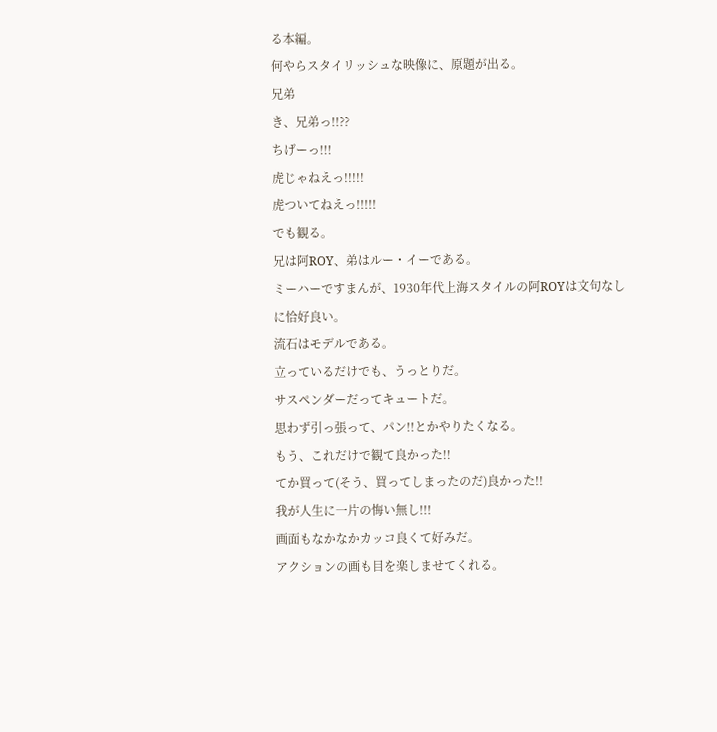る本編。
何やらスタイリッシュな映像に、原題が出る。
兄弟
き、兄弟っ!!??
ちげーっ!!!
虎じゃねえっ!!!!!
虎ついてねえっ!!!!!
でも観る。
兄は阿ROY、弟はルー・イーである。
ミーハーですまんが、1930年代上海スタイルの阿ROYは文句なしに恰好良い。
流石はモデルである。
立っているだけでも、うっとりだ。
サスペンダーだってキュートだ。
思わず引っ張って、パン!!とかやりたくなる。
もう、これだけで観て良かった!!
てか買って(そう、買ってしまったのだ)良かった!!
我が人生に一片の悔い無し!!!
画面もなかなかカッコ良くて好みだ。
アクションの画も目を楽しませてくれる。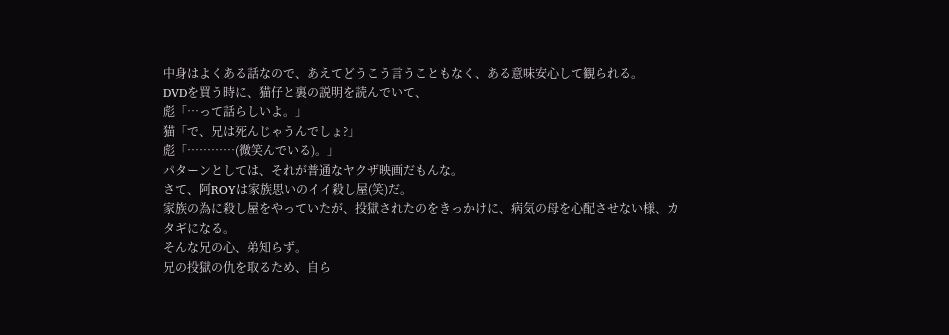中身はよくある話なので、あえてどうこう言うこともなく、ある意味安心して観られる。
DVDを買う時に、猫仔と裏の説明を読んでいて、
彪「…って話らしいよ。」
猫「で、兄は死んじゃうんでしょ?」
彪「…………(微笑んでいる)。」
パターンとしては、それが普通なヤクザ映画だもんな。
さて、阿ROYは家族思いのイイ殺し屋(笑)だ。
家族の為に殺し屋をやっていたが、投獄されたのをきっかけに、病気の母を心配させない様、カタギになる。
そんな兄の心、弟知らず。
兄の投獄の仇を取るため、自ら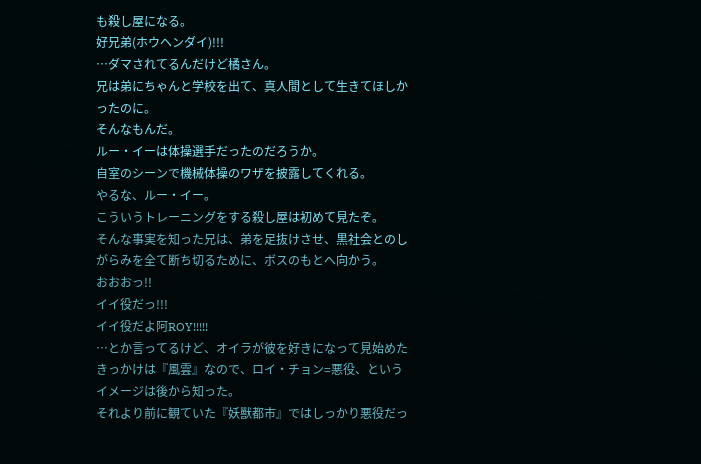も殺し屋になる。
好兄弟(ホウヘンダイ)!!!
…ダマされてるんだけど橘さん。
兄は弟にちゃんと学校を出て、真人間として生きてほしかったのに。
そんなもんだ。
ルー・イーは体操選手だったのだろうか。
自室のシーンで機械体操のワザを披露してくれる。
やるな、ルー・イー。
こういうトレーニングをする殺し屋は初めて見たぞ。
そんな事実を知った兄は、弟を足抜けさせ、黒社会とのしがらみを全て断ち切るために、ボスのもとへ向かう。
おおおっ!!
イイ役だっ!!!
イイ役だよ阿ROY!!!!!
…とか言ってるけど、オイラが彼を好きになって見始めたきっかけは『風雲』なので、ロイ・チョン=悪役、というイメージは後から知った。
それより前に観ていた『妖獸都市』ではしっかり悪役だっ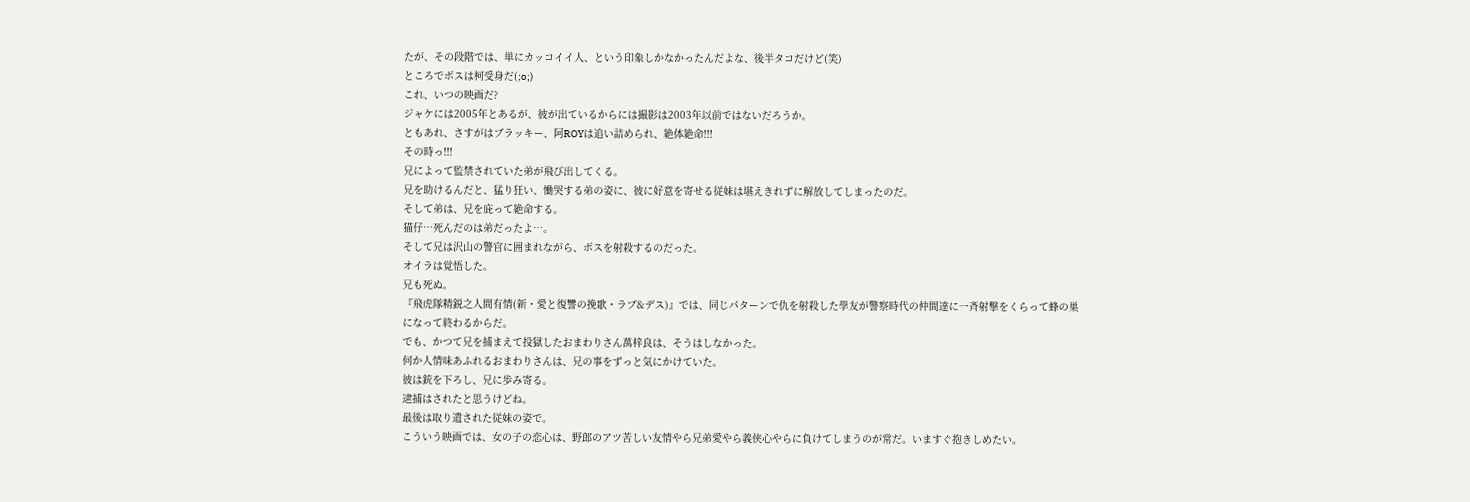たが、その段階では、単にカッコイイ人、という印象しかなかったんだよな、後半タコだけど(笑)
ところでボスは柯受身だ(;o;)
これ、いつの映画だ?
ジャケには2005年とあるが、彼が出ているからには撮影は2003年以前ではないだろうか。
ともあれ、さすがはブラッキー、阿ROYは追い詰められ、絶体絶命!!!
その時っ!!!
兄によって監禁されていた弟が飛び出してくる。
兄を助けるんだと、猛り狂い、慟哭する弟の姿に、彼に好意を寄せる従妹は堪えきれずに解放してしまったのだ。
そして弟は、兄を庇って絶命する。
猫仔…死んだのは弟だったよ…。
そして兄は沢山の警官に囲まれながら、ボスを射殺するのだった。
オイラは覚悟した。
兄も死ぬ。
『飛虎隊精鋭之人間有情(新・愛と復讐の挽歌・ラブ&デス)』では、同じパターンで仇を射殺した學友が警察時代の仲間達に一斉射撃をくらって蜂の巣になって終わるからだ。
でも、かつて兄を捕まえて投獄したおまわりさん萬梓良は、そうはしなかった。
何か人情味あふれるおまわりさんは、兄の事をずっと気にかけていた。
彼は銃を下ろし、兄に歩み寄る。
逮捕はされたと思うけどね。
最後は取り遺された従妹の姿で。
こういう映画では、女の子の恋心は、野郎のアツ苦しい友情やら兄弟愛やら義侠心やらに負けてしまうのが常だ。いますぐ抱きしめたい。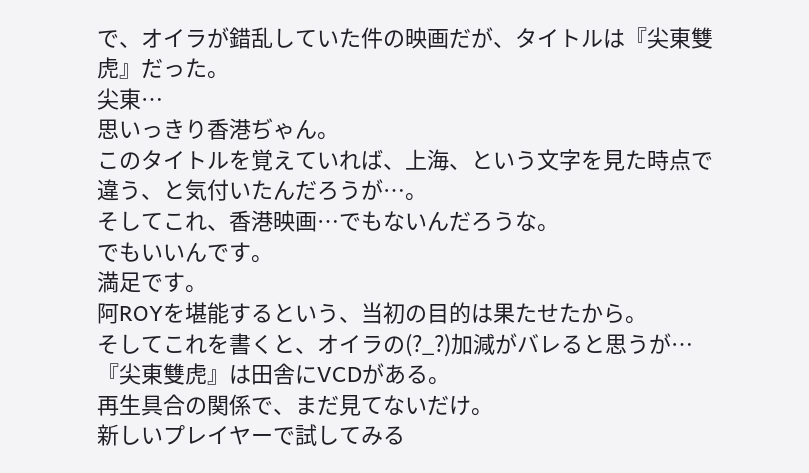で、オイラが錯乱していた件の映画だが、タイトルは『尖東雙虎』だった。
尖東…
思いっきり香港ぢゃん。
このタイトルを覚えていれば、上海、という文字を見た時点で違う、と気付いたんだろうが…。
そしてこれ、香港映画…でもないんだろうな。
でもいいんです。
満足です。
阿ROYを堪能するという、当初の目的は果たせたから。
そしてこれを書くと、オイラの(?_?)加減がバレると思うが…『尖東雙虎』は田舎にVCDがある。
再生具合の関係で、まだ見てないだけ。
新しいプレイヤーで試してみる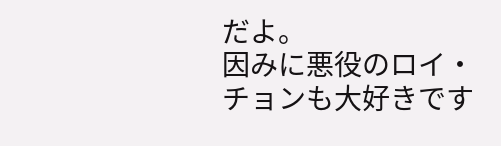だよ。
因みに悪役のロイ・チョンも大好きです